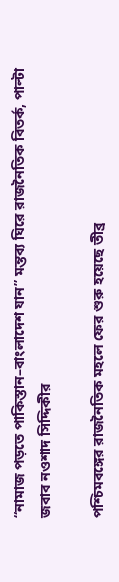“নামাজ পড়তে পাকিস্তান–বাংলাদেশ যান” মন্তব্য ঘিরে রাজনৈতিক বিতর্ক, পাল্টা জবাব নওশাদ সিদ্দিকীর

পশ্চিমবঙ্গের রাজনৈতিক মহলে ফের শুরু হয়েছে তীব্র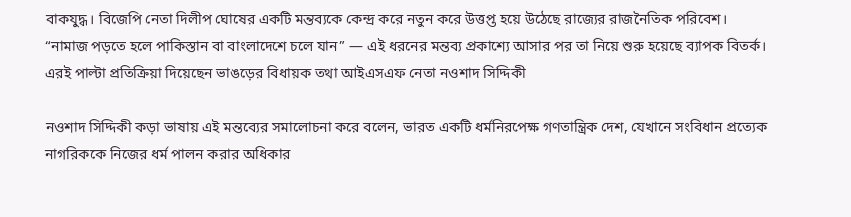বাকযুদ্ধ। বিজেপি নেতা দিলীপ ঘোষের একটি মন্তব্যকে কেন্দ্র করে নতুন করে উত্তপ্ত হয়ে উঠেছে রাজ্যের রাজনৈতিক পরিবেশ। “নামাজ পড়তে হলে পাকিস্তান বা বাংলাদেশে চলে যান” — এই ধরনের মন্তব্য প্রকাশ্যে আসার পর তা নিয়ে শুরু হয়েছে ব্যাপক বিতর্ক। এরই পাল্টা প্রতিক্রিয়া দিয়েছেন ভাঙড়ের বিধায়ক তথা আইএসএফ নেতা নওশাদ সিদ্দিকী

নওশাদ সিদ্দিকী কড়া ভাষায় এই মন্তব্যের সমালোচনা করে বলেন, ভারত একটি ধর্মনিরপেক্ষ গণতান্ত্রিক দেশ, যেখানে সংবিধান প্রত্যেক নাগরিককে নিজের ধর্ম পালন করার অধিকার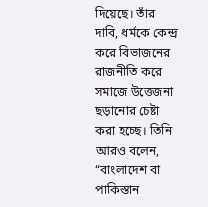দিয়েছে। তাঁর দাবি, ধর্মকে কেন্দ্র করে বিভাজনের রাজনীতি করে সমাজে উত্তেজনা ছড়ানোর চেষ্টা করা হচ্ছে। তিনি আরও বলেন, “বাংলাদেশ বা পাকিস্তান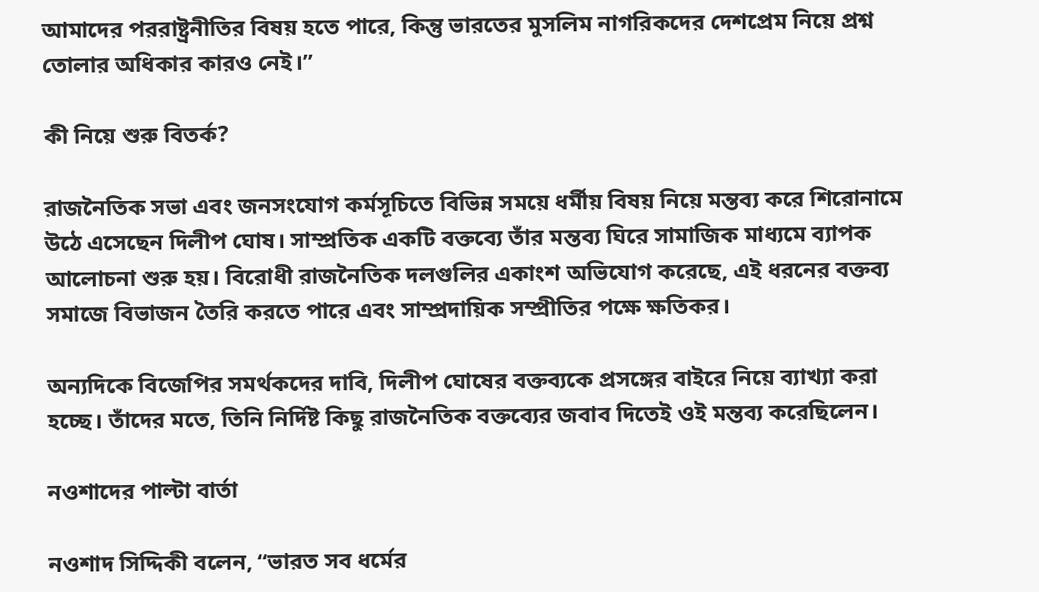আমাদের পররাষ্ট্রনীতির বিষয় হতে পারে, কিন্তু ভারতের মুসলিম নাগরিকদের দেশপ্রেম নিয়ে প্রশ্ন তোলার অধিকার কারও নেই।”

কী নিয়ে শুরু বিতর্ক?

রাজনৈতিক সভা এবং জনসংযোগ কর্মসূচিতে বিভিন্ন সময়ে ধর্মীয় বিষয় নিয়ে মন্তব্য করে শিরোনামে উঠে এসেছেন দিলীপ ঘোষ। সাম্প্রতিক একটি বক্তব্যে তাঁর মন্তব্য ঘিরে সামাজিক মাধ্যমে ব্যাপক আলোচনা শুরু হয়। বিরোধী রাজনৈতিক দলগুলির একাংশ অভিযোগ করেছে, এই ধরনের বক্তব্য সমাজে বিভাজন তৈরি করতে পারে এবং সাম্প্রদায়িক সম্প্রীতির পক্ষে ক্ষতিকর।

অন্যদিকে বিজেপির সমর্থকদের দাবি, দিলীপ ঘোষের বক্তব্যকে প্রসঙ্গের বাইরে নিয়ে ব্যাখ্যা করা হচ্ছে। তাঁদের মতে, তিনি নির্দিষ্ট কিছু রাজনৈতিক বক্তব্যের জবাব দিতেই ওই মন্তব্য করেছিলেন।

নওশাদের পাল্টা বার্তা

নওশাদ সিদ্দিকী বলেন, “ভারত সব ধর্মের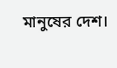মানুষের দেশ।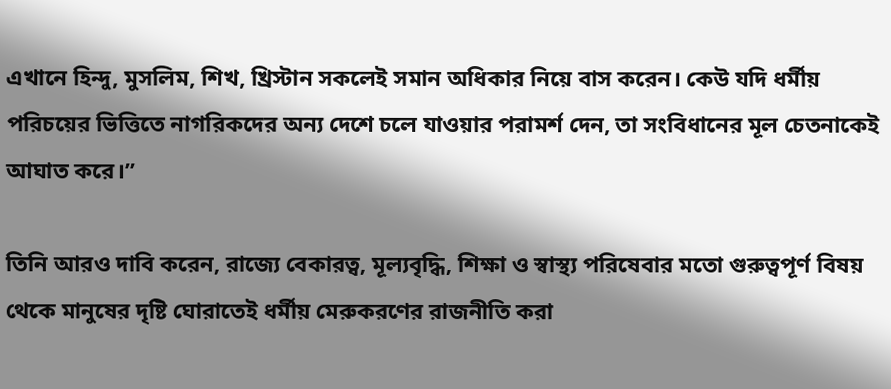এখানে হিন্দু, মুসলিম, শিখ, খ্রিস্টান সকলেই সমান অধিকার নিয়ে বাস করেন। কেউ যদি ধর্মীয় পরিচয়ের ভিত্তিতে নাগরিকদের অন্য দেশে চলে যাওয়ার পরামর্শ দেন, তা সংবিধানের মূল চেতনাকেই আঘাত করে।”

তিনি আরও দাবি করেন, রাজ্যে বেকারত্ব, মূল্যবৃদ্ধি, শিক্ষা ও স্বাস্থ্য পরিষেবার মতো গুরুত্বপূর্ণ বিষয় থেকে মানুষের দৃষ্টি ঘোরাতেই ধর্মীয় মেরুকরণের রাজনীতি করা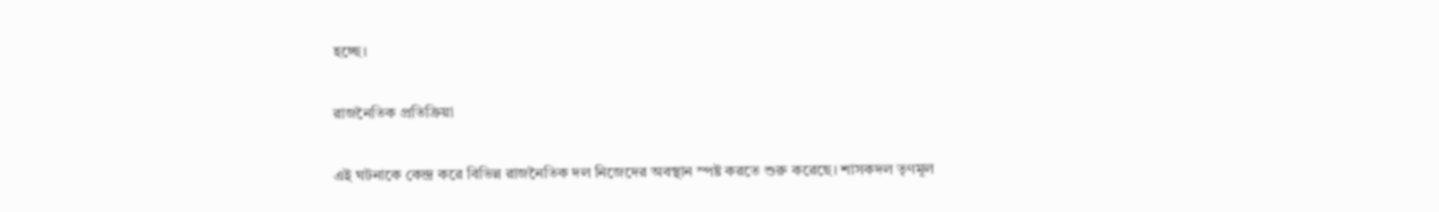হচ্ছে।

রাজনৈতিক প্রতিক্রিয়া

এই ঘটনাকে কেন্দ্র করে বিভিন্ন রাজনৈতিক দল নিজেদের অবস্থান স্পষ্ট করতে শুরু করেছে। শাসকদল তৃণমূল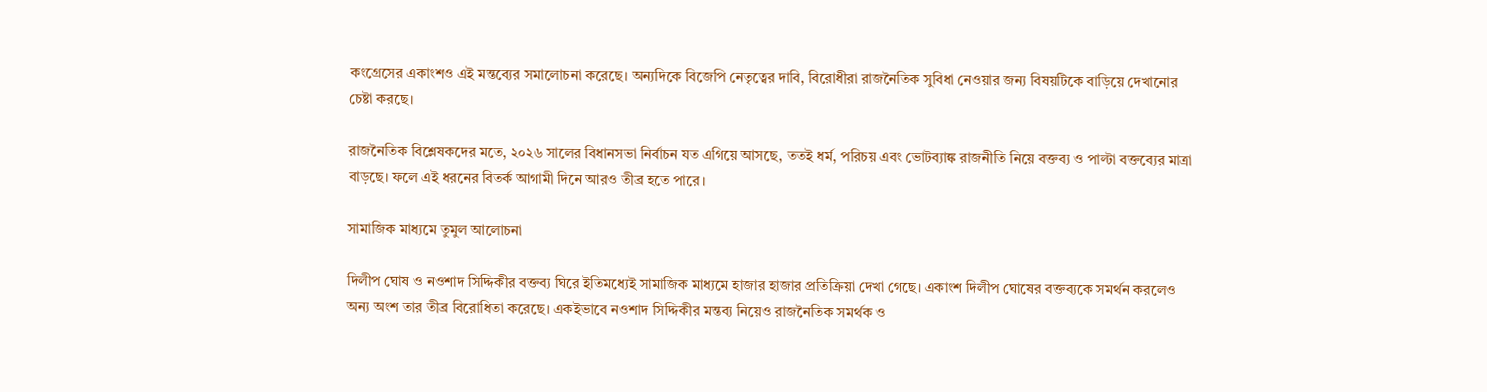কংগ্রেসের একাংশও এই মন্তব্যের সমালোচনা করেছে। অন্যদিকে বিজেপি নেতৃত্বের দাবি, বিরোধীরা রাজনৈতিক সুবিধা নেওয়ার জন্য বিষয়টিকে বাড়িয়ে দেখানোর চেষ্টা করছে।

রাজনৈতিক বিশ্লেষকদের মতে, ২০২৬ সালের বিধানসভা নির্বাচন যত এগিয়ে আসছে, ততই ধর্ম, পরিচয় এবং ভোটব্যাঙ্ক রাজনীতি নিয়ে বক্তব্য ও পাল্টা বক্তব্যের মাত্রা বাড়ছে। ফলে এই ধরনের বিতর্ক আগামী দিনে আরও তীব্র হতে পারে।

সামাজিক মাধ্যমে তুমুল আলোচনা

দিলীপ ঘোষ ও নওশাদ সিদ্দিকীর বক্তব্য ঘিরে ইতিমধ্যেই সামাজিক মাধ্যমে হাজার হাজার প্রতিক্রিয়া দেখা গেছে। একাংশ দিলীপ ঘোষের বক্তব্যকে সমর্থন করলেও অন্য অংশ তার তীব্র বিরোধিতা করেছে। একইভাবে নওশাদ সিদ্দিকীর মন্তব্য নিয়েও রাজনৈতিক সমর্থক ও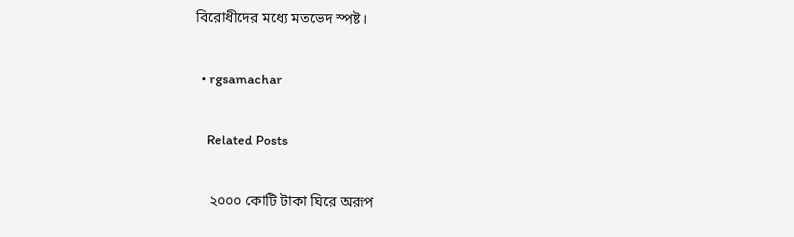বিরোধীদের মধ্যে মতভেদ স্পষ্ট।

  • rgsamachar

    Related Posts

    ২০০০ কোটি টাকা ঘিরে অরূপ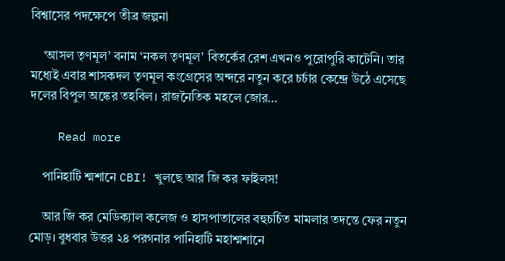বিশ্বাসের পদক্ষেপে তীব্র জল্পনা

    ‘আসল তৃণমূল’ বনাম ‘নকল তৃণমূল’ বিতর্কের রেশ এখনও পুরোপুরি কাটেনি। তার মধ্যেই এবার শাসকদল তৃণমূল কংগ্রেসের অন্দরে নতুন করে চর্চার কেন্দ্রে উঠে এসেছে দলের বিপুল অঙ্কের তহবিল। রাজনৈতিক মহলে জোর…

    Read more

    পানিহাটি শ্মশানে CBI! খুলছে আর জি কর ফাইলস!

    আর জি কর মেডিক্যাল কলেজ ও হাসপাতালের বহুচর্চিত মামলার তদন্তে ফের নতুন মোড়। বুধবার উত্তর ২৪ পরগনার পানিহাটি মহাশ্মশানে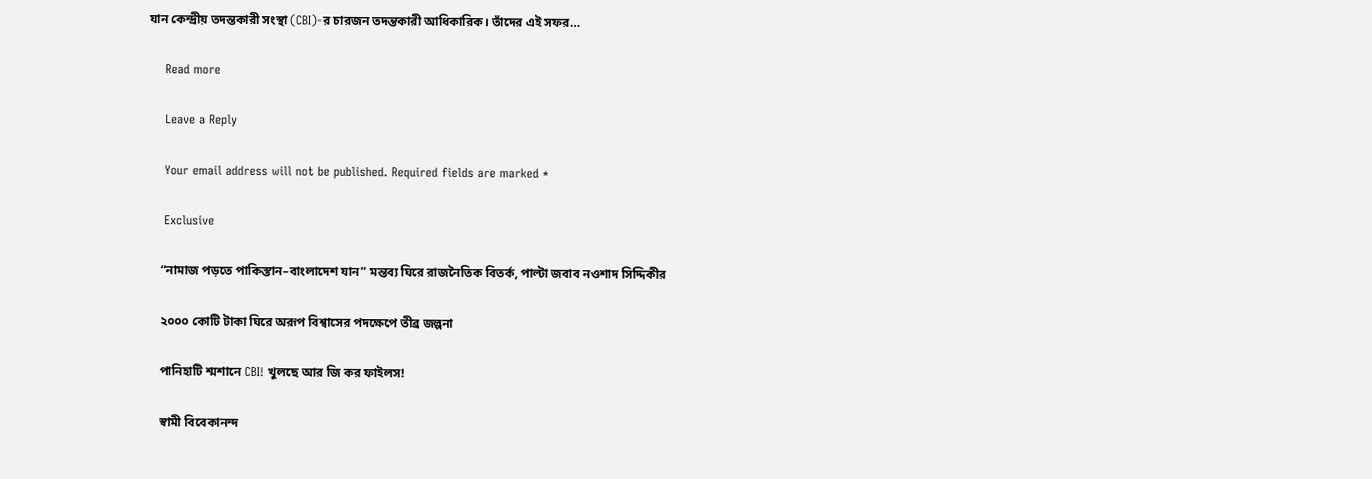যান কেন্দ্রীয় তদন্তকারী সংস্থা (CBI)-র চারজন তদন্তকারী আধিকারিক। তাঁদের এই সফর…

    Read more

    Leave a Reply

    Your email address will not be published. Required fields are marked *

    Exclusive

    “নামাজ পড়তে পাকিস্তান–বাংলাদেশ যান” মন্তব্য ঘিরে রাজনৈতিক বিতর্ক, পাল্টা জবাব নওশাদ সিদ্দিকীর

    ২০০০ কোটি টাকা ঘিরে অরূপ বিশ্বাসের পদক্ষেপে তীব্র জল্পনা

    পানিহাটি শ্মশানে CBI! খুলছে আর জি কর ফাইলস!

    স্বামী বিবেকানন্দ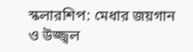স্কলারশিপ: মেধার জয়গান ও উজ্জ্বল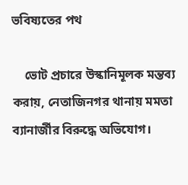ভবিষ্যতের পথ

    ভোট প্রচারে উস্কানিমূলক মন্তব্য করায়, নেতাজিনগর থানায় মমতা ব্যানার্জীর বিরুদ্ধে অভিযোগ।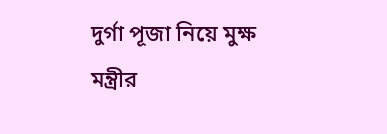দুর্গা পূজা নিয়ে মুক্ষ মন্ত্রীর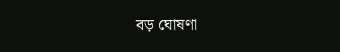বড় ঘোষণা